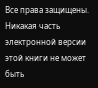Все права защищены. Никакая часть электронной версии этой книги не может быть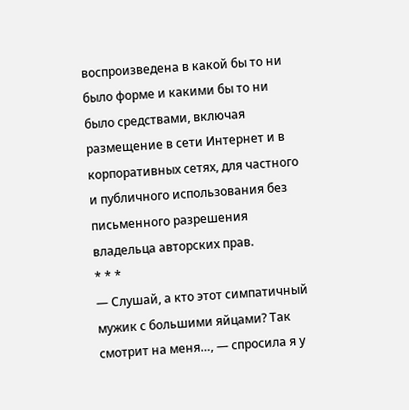воспроизведена в какой бы то ни было форме и какими бы то ни было средствами, включая размещение в сети Интернет и в корпоративных сетях, для частного и публичного использования без письменного разрешения владельца авторских прав.
* * *
— Слушай, а кто этот симпатичный мужик с большими яйцами? Так смотрит на меня…, — спросила я у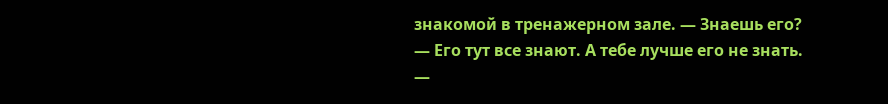знакомой в тренажерном зале. — Знаешь его?
— Его тут все знают. А тебе лучше его не знать.
—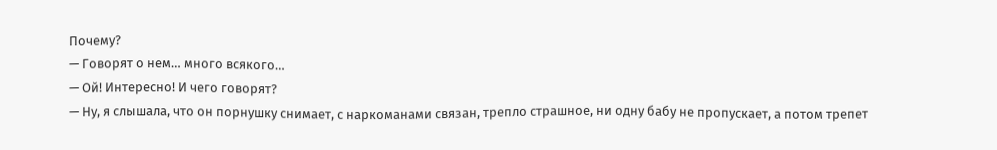Почему?
— Говорят о нем… много всякого…
— Ой! Интересно! И чего говорят?
— Ну, я слышала, что он порнушку снимает, с наркоманами связан, трепло страшное, ни одну бабу не пропускает, а потом трепет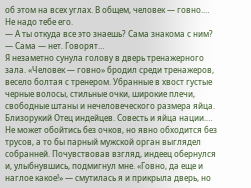об этом на всех углах. В общем, человек — говно.… Не надо тебе его.
— А ты откуда все это знаешь? Сама знакома с ним?
— Сама — нет. Говорят…
Я незаметно сунула голову в дверь тренажерного зала. «Человек — говно» бродил среди тренажеров, весело болтая с тренером. Убранные в хвост густые черные волосы, стильные очки, широкие плечи, свободные штаны и нечеловеческого размера яйца. Близорукий Отец индейцев. Совесть и яйца нации.… Не может обойтись без очков, но явно обходится без трусов, а то бы парный мужской орган выглядел собранней. Почувствовав взгляд, индеец обернулся и, улыбнувшись, подмигнул мне. «Говно, да еще и наглое какое!» — смутилась я и прикрыла дверь, но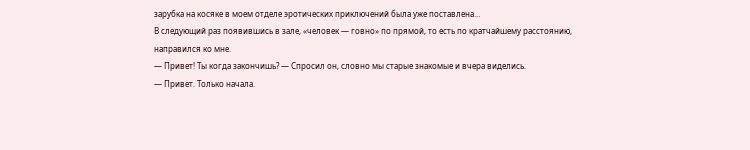зарубка на косяке в моем отделе эротических приключений была уже поставлена…
В следующий раз появившись в зале, «человек — говно» по прямой, то есть по кратчайшему расстоянию, направился ко мне.
— Привет! Ты когда закончишь? — Спросил он, словно мы старые знакомые и вчера виделись.
— Привет. Только начала.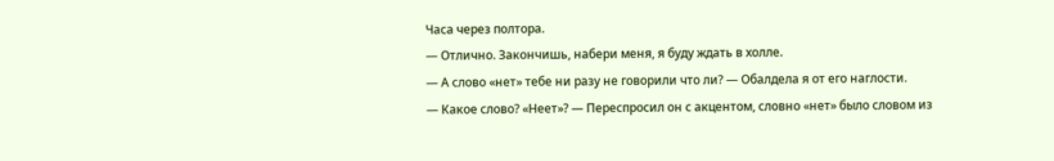Часа через полтора.
— Отлично. Закончишь, набери меня, я буду ждать в холле.
— А слово «нет» тебе ни разу не говорили что ли? — Обалдела я от его наглости.
— Какое слово? «Неет»? — Переспросил он с акцентом, словно «нет» было словом из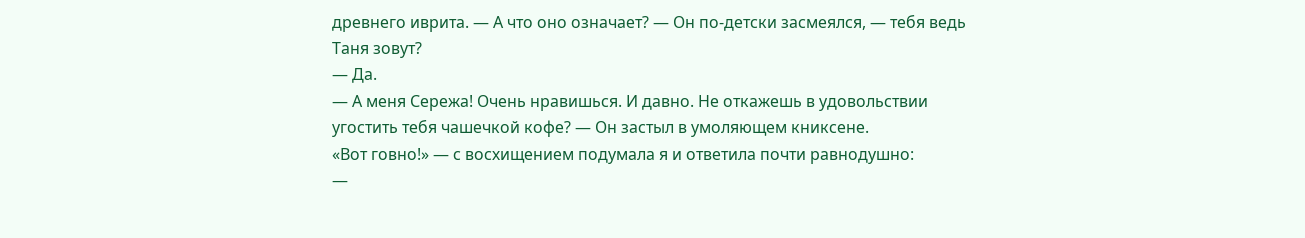древнего иврита. — А что оно означает? — Он по-детски засмеялся, — тебя ведь Таня зовут?
— Да.
— А меня Сережа! Очень нравишься. И давно. Не откажешь в удовольствии угостить тебя чашечкой кофе? — Он застыл в умоляющем книксене.
«Вот говно!» — с восхищением подумала я и ответила почти равнодушно:
—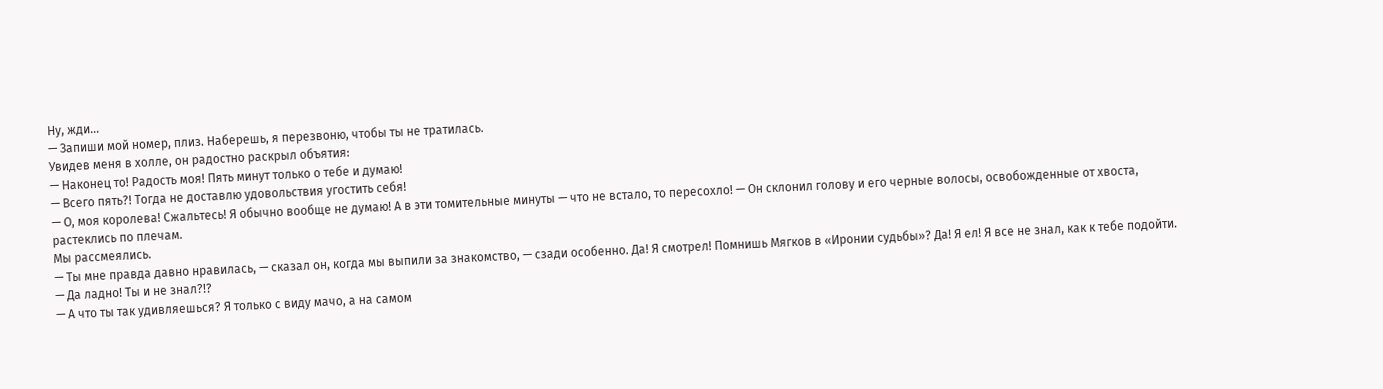Ну, жди…
— Запиши мой номер, плиз. Наберешь, я перезвоню, чтобы ты не тратилась.
Увидев меня в холле, он радостно раскрыл объятия:
— Наконец то! Радость моя! Пять минут только о тебе и думаю!
— Всего пять?! Тогда не доставлю удовольствия угостить себя!
— О, моя королева! Сжальтесь! Я обычно вообще не думаю! А в эти томительные минуты — что не встало, то пересохло! — Он склонил голову и его черные волосы, освобожденные от хвоста, растеклись по плечам.
Мы рассмеялись.
— Ты мне правда давно нравилась, — сказал он, когда мы выпили за знакомство, — сзади особенно. Да! Я смотрел! Помнишь Мягков в «Иронии судьбы»? Да! Я ел! Я все не знал, как к тебе подойти.
— Да ладно! Ты и не знал?!?
— А что ты так удивляешься? Я только с виду мачо, а на самом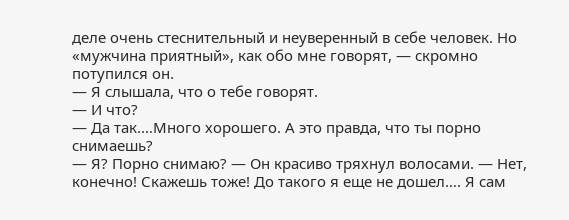деле очень стеснительный и неуверенный в себе человек. Но «мужчина приятный», как обо мне говорят, — скромно потупился он.
— Я слышала, что о тебе говорят.
— И что?
— Да так.…Много хорошего. А это правда, что ты порно снимаешь?
— Я? Порно снимаю? — Он красиво тряхнул волосами. — Нет, конечно! Скажешь тоже! До такого я еще не дошел…. Я сам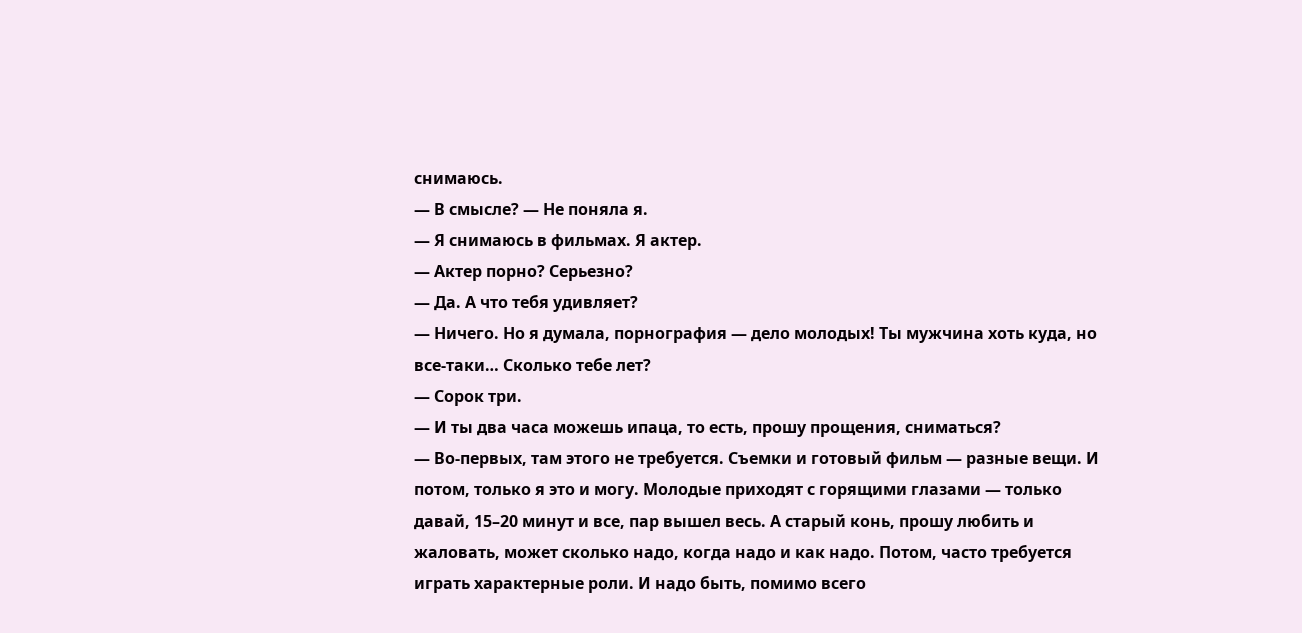снимаюсь.
— В смысле? — Не поняла я.
— Я снимаюсь в фильмах. Я актер.
— Актер порно? Серьезно?
— Да. А что тебя удивляет?
— Ничего. Но я думала, порнография — дело молодых! Ты мужчина хоть куда, но все-таки… Сколько тебе лет?
— Сорок три.
— И ты два часа можешь ипаца, то есть, прошу прощения, сниматься?
— Во-первых, там этого не требуется. Съемки и готовый фильм — разные вещи. И потом, только я это и могу. Молодые приходят с горящими глазами — только давай, 15–20 минут и все, пар вышел весь. А старый конь, прошу любить и жаловать, может сколько надо, когда надо и как надо. Потом, часто требуется играть характерные роли. И надо быть, помимо всего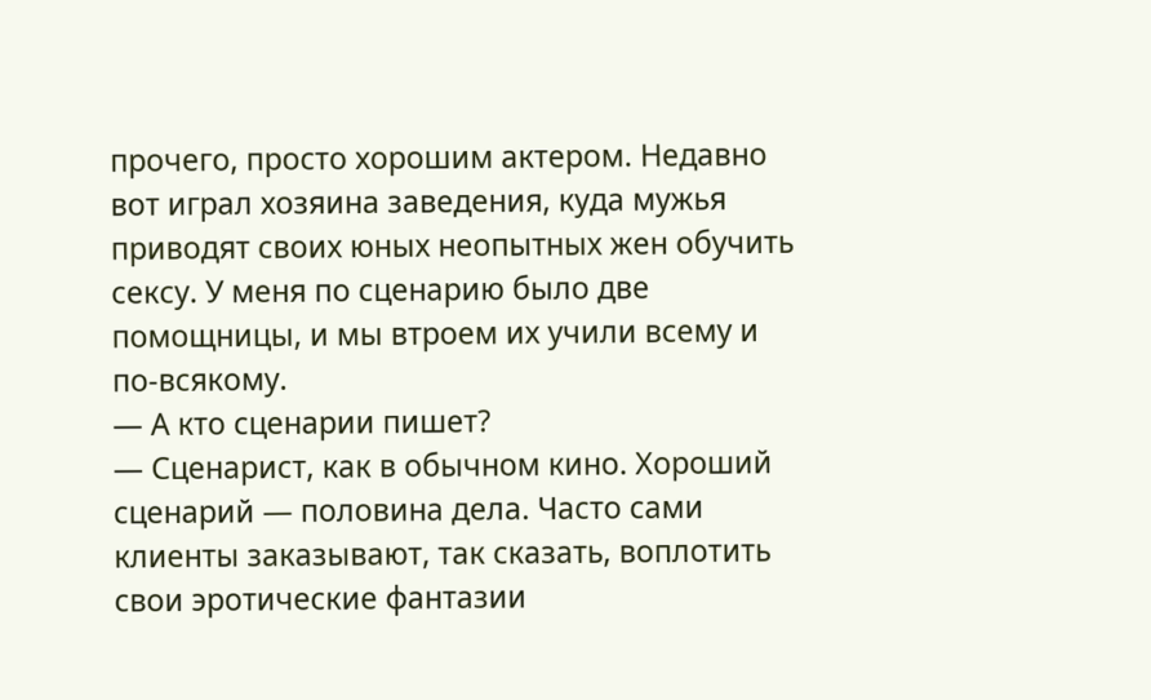прочего, просто хорошим актером. Недавно вот играл хозяина заведения, куда мужья приводят своих юных неопытных жен обучить сексу. У меня по сценарию было две помощницы, и мы втроем их учили всему и по-всякому.
— А кто сценарии пишет?
— Сценарист, как в обычном кино. Хороший сценарий — половина дела. Часто сами клиенты заказывают, так сказать, воплотить свои эротические фантазии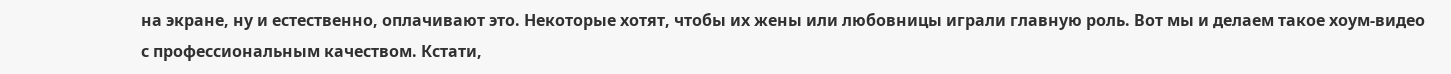на экране, ну и естественно, оплачивают это. Некоторые хотят, чтобы их жены или любовницы играли главную роль. Вот мы и делаем такое хоум-видео с профессиональным качеством. Кстати,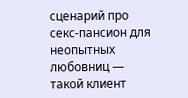сценарий про секс-пансион для неопытных любовниц — такой клиент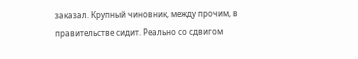заказал. Крупный чиновник, между прочим, в правительстве сидит. Реально со сдвигом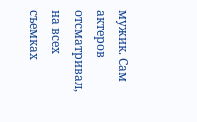мужик. Сам актеров отсматривал, на всех съемках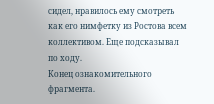сидел, нравилось ему смотреть как его нимфетку из Ростова всем коллективом. Еще подсказывал по ходу.
Конец ознакомительного фрагмента.